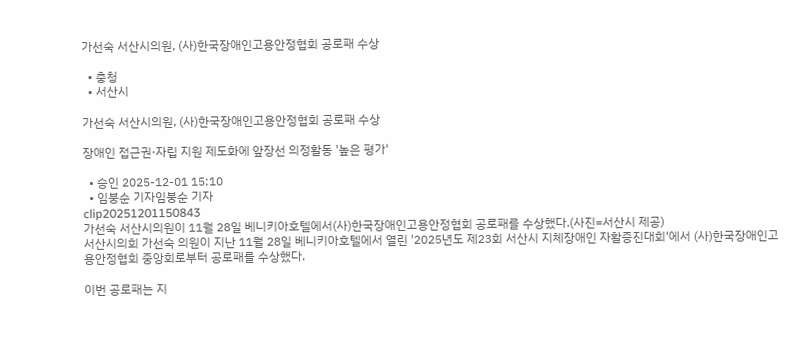가선숙 서산시의원, (사)한국장애인고용안정협회 공로패 수상

  • 충청
  • 서산시

가선숙 서산시의원, (사)한국장애인고용안정협회 공로패 수상

장애인 접근권·자립 지원 제도화에 앞장선 의정활동 '높은 평가'

  • 승인 2025-12-01 15:10
  • 임붕순 기자임붕순 기자
clip20251201150843
가선숙 서산시의원이 11월 28일 베니키아호텔에서(사)한국장애인고용안정협회 공로패를 수상했다.(사진=서산시 제공)
서산시의회 가선숙 의원이 지난 11월 28일 베니키아호텔에서 열린 '2025년도 제23회 서산시 지체장애인 자활증진대회'에서 (사)한국장애인고용안정협회 중앙회로부터 공로패를 수상했다.

이번 공로패는 지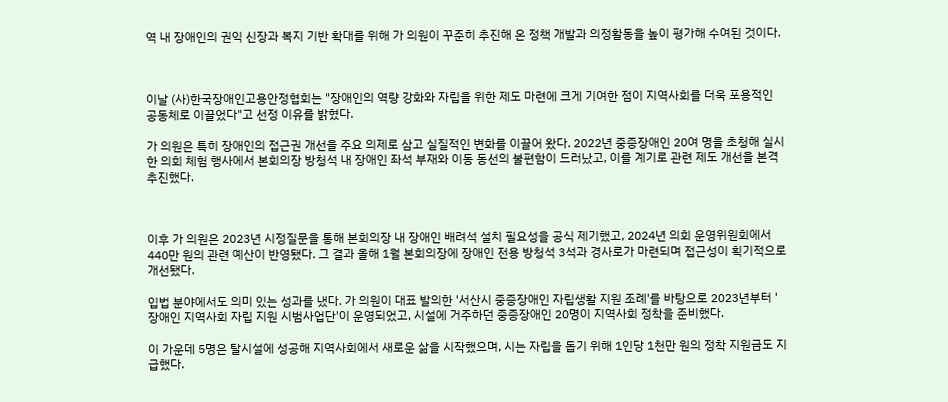역 내 장애인의 권익 신장과 복지 기반 확대를 위해 가 의원이 꾸준히 추진해 온 정책 개발과 의정활동을 높이 평가해 수여된 것이다.



이날 (사)한국장애인고용안정협회는 "장애인의 역량 강화와 자립을 위한 제도 마련에 크게 기여한 점이 지역사회를 더욱 포용적인 공동체로 이끌었다"고 선정 이유를 밝혔다.

가 의원은 특히 장애인의 접근권 개선을 주요 의제로 삼고 실질적인 변화를 이끌어 왔다. 2022년 중증장애인 20여 명을 초청해 실시한 의회 체험 행사에서 본회의장 방청석 내 장애인 좌석 부재와 이동 동선의 불편함이 드러났고, 이를 계기로 관련 제도 개선을 본격 추진했다.



이후 가 의원은 2023년 시정질문을 통해 본회의장 내 장애인 배려석 설치 필요성을 공식 제기했고, 2024년 의회 운영위원회에서 440만 원의 관련 예산이 반영됐다. 그 결과 올해 1월 본회의장에 장애인 전용 방청석 3석과 경사로가 마련되며 접근성이 획기적으로 개선됐다.

입법 분야에서도 의미 있는 성과를 냈다. 가 의원이 대표 발의한 '서산시 중증장애인 자립생활 지원 조례'를 바탕으로 2023년부터 '장애인 지역사회 자립 지원 시범사업단'이 운영되었고, 시설에 거주하던 중증장애인 20명이 지역사회 정착을 준비했다.

이 가운데 5명은 탈시설에 성공해 지역사회에서 새로운 삶을 시작했으며, 시는 자립을 돕기 위해 1인당 1천만 원의 정착 지원금도 지급했다.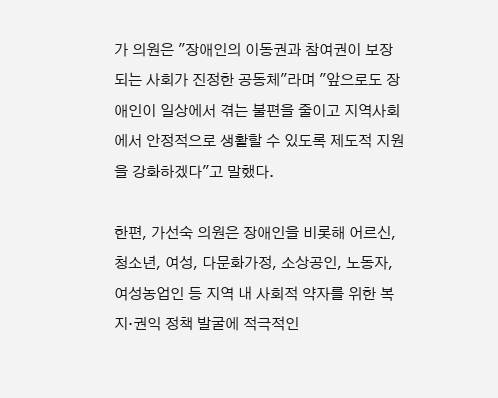가 의원은 "장애인의 이동권과 참여권이 보장되는 사회가 진정한 공동체"라며 "앞으로도 장애인이 일상에서 겪는 불편을 줄이고 지역사회에서 안정적으로 생활할 수 있도록 제도적 지원을 강화하겠다"고 말했다.

한편, 가선숙 의원은 장애인을 비롯해 어르신, 청소년, 여성, 다문화가정, 소상공인, 노동자, 여성농업인 등 지역 내 사회적 약자를 위한 복지·권익 정책 발굴에 적극적인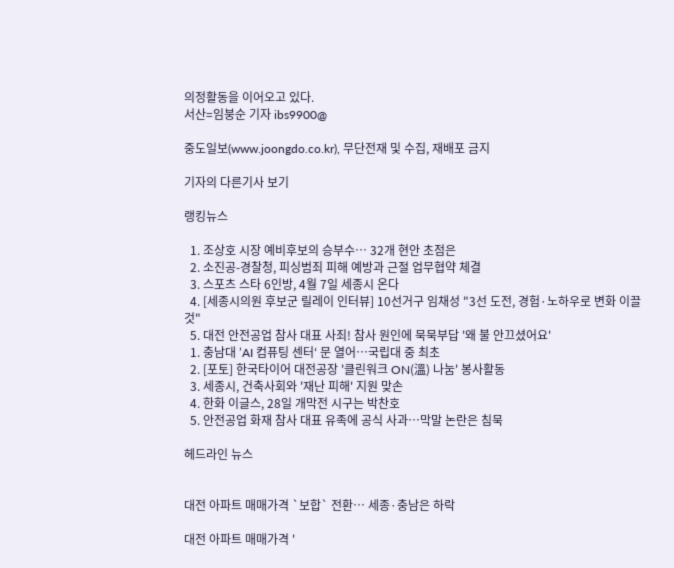의정활동을 이어오고 있다.
서산=임붕순 기자 ibs9900@

중도일보(www.joongdo.co.kr), 무단전재 및 수집, 재배포 금지

기자의 다른기사 보기

랭킹뉴스

  1. 조상호 시장 예비후보의 승부수… 32개 현안 초점은
  2. 소진공-경찰청, 피싱범죄 피해 예방과 근절 업무협약 체결
  3. 스포츠 스타 6인방, 4월 7일 세종시 온다
  4. [세종시의원 후보군 릴레이 인터뷰] 10선거구 임채성 "3선 도전, 경험·노하우로 변화 이끌 것"
  5. 대전 안전공업 참사 대표 사죄! 참사 원인에 묵묵부답 '왜 불 안끄셨어요'
  1. 충남대 ’AI 컴퓨팅 센터‘ 문 열어…국립대 중 최초
  2. [포토] 한국타이어 대전공장 '클린워크 ON(溫) 나눔' 봉사활동
  3. 세종시, 건축사회와 '재난 피해' 지원 맞손
  4. 한화 이글스, 28일 개막전 시구는 박찬호
  5. 안전공업 화재 참사 대표 유족에 공식 사과…막말 논란은 침묵

헤드라인 뉴스


대전 아파트 매매가격 `보합` 전환… 세종·충남은 하락

대전 아파트 매매가격 '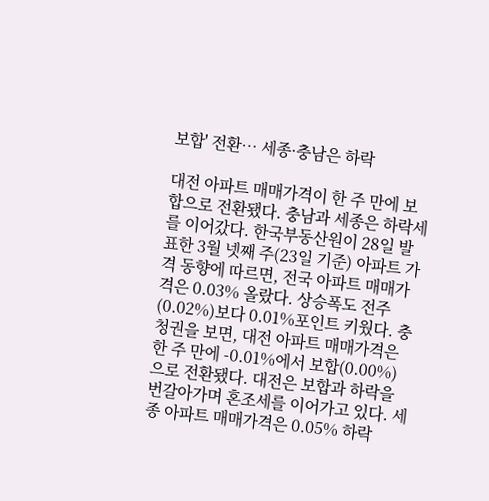보합' 전환… 세종·충남은 하락

대전 아파트 매매가격이 한 주 만에 보합으로 전환됐다. 충남과 세종은 하락세를 이어갔다. 한국부동산원이 28일 발표한 3월 넷째 주(23일 기준) 아파트 가격 동향에 따르면, 전국 아파트 매매가격은 0.03% 올랐다. 상승폭도 전주(0.02%)보다 0.01%포인트 키웠다. 충청권을 보면, 대전 아파트 매매가격은 한 주 만에 -0.01%에서 보합(0.00%)으로 전환됐다. 대전은 보합과 하락을 번갈아가며 혼조세를 이어가고 있다. 세종 아파트 매매가격은 0.05% 하락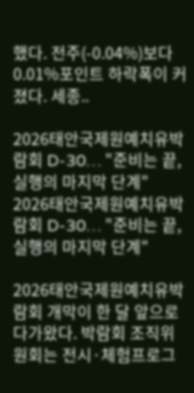했다. 전주(-0.04%)보다 0.01%포인트 하락폭이 커졌다. 세종..

2026태안국제원예치유박람회 D-30… "준비는 끝, 실행의 마지막 단계"
2026태안국제원예치유박람회 D-30… "준비는 끝, 실행의 마지막 단계"

2026태안국제원예치유박람회 개막이 한 달 앞으로 다가왔다. 박람회 조직위원회는 전시·체험프로그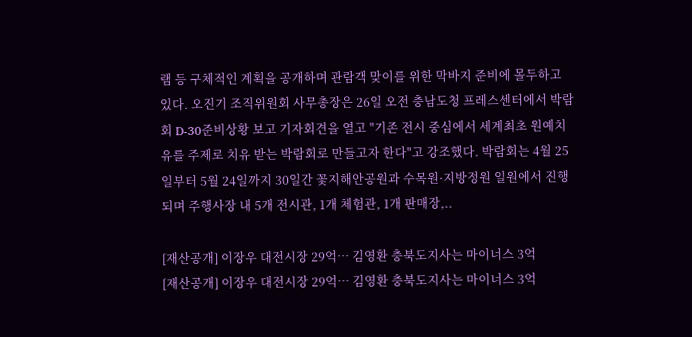램 등 구체적인 계획을 공개하며 관람객 맞이를 위한 막바지 준비에 몰두하고 있다. 오진기 조직위원회 사무총장은 26일 오전 충남도청 프레스센터에서 박람회 D-30준비상황 보고 기자회견을 열고 "기존 전시 중심에서 세계최초 원예치유를 주제로 치유 받는 박람회로 만들고자 한다"고 강조했다. 박람회는 4월 25일부터 5월 24일까지 30일간 꽃지해안공원과 수목원·지방정원 일원에서 진행되며 주행사장 내 5개 전시관, 1개 체험관, 1개 판매장,..

[재산공개] 이장우 대전시장 29억… 김영환 충북도지사는 마이너스 3억
[재산공개] 이장우 대전시장 29억… 김영환 충북도지사는 마이너스 3억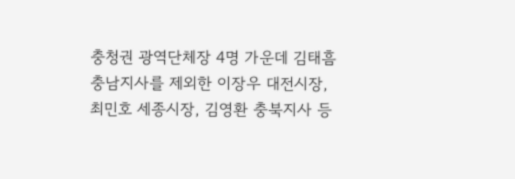충청권 광역단체장 4명 가운데 김태흠 충남지사를 제외한 이장우 대전시장, 최민호 세종시장, 김영환 충북지사 등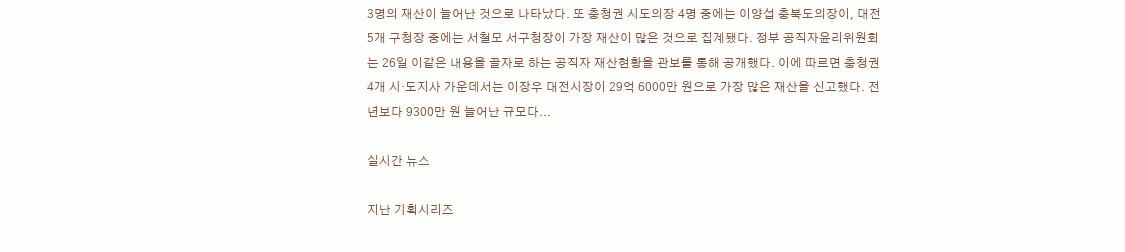3명의 재산이 늘어난 것으로 나타났다. 또 충청권 시도의장 4명 중에는 이양섭 충북도의장이, 대전 5개 구청장 중에는 서철모 서구청장이 가장 재산이 많은 것으로 집계됐다. 정부 공직자윤리위원회는 26일 이같은 내용을 골자로 하는 공직자 재산현황을 관보를 통해 공개했다. 이에 따르면 충청권 4개 시·도지사 가운데서는 이장우 대전시장이 29억 6000만 원으로 가장 많은 재산을 신고했다. 전년보다 9300만 원 늘어난 규모다...

실시간 뉴스

지난 기획시리즈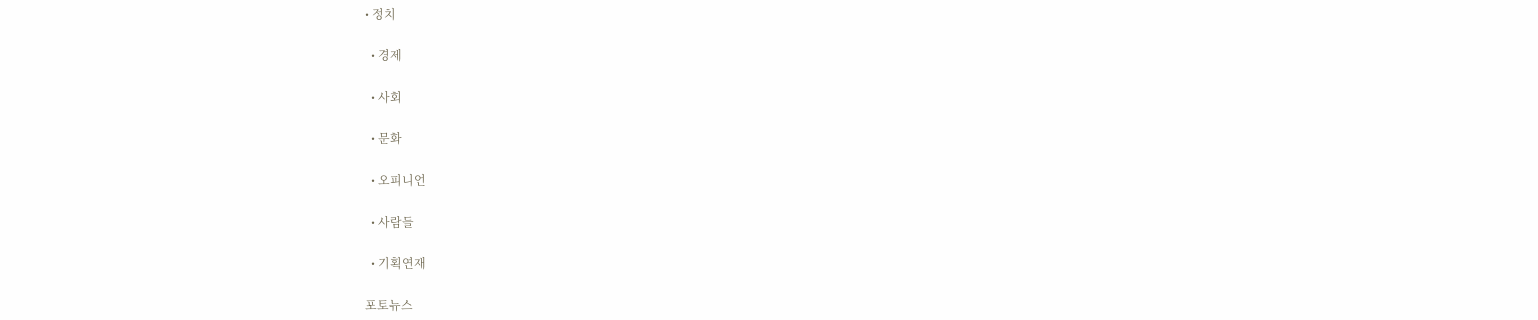• 정치

  • 경제

  • 사회

  • 문화

  • 오피니언

  • 사람들

  • 기획연재

포토뉴스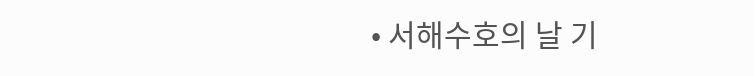• 서해수호의 날 기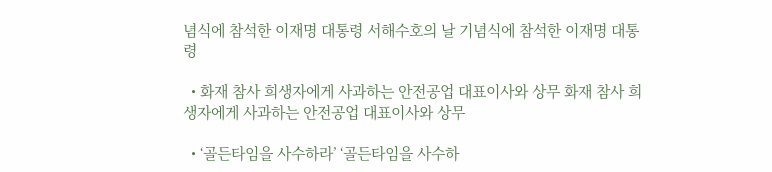념식에 참석한 이재명 대통령 서해수호의 날 기념식에 참석한 이재명 대통령

  • 화재 참사 희생자에게 사과하는 안전공업 대표이사와 상무 화재 참사 희생자에게 사과하는 안전공업 대표이사와 상무

  • ‘골든타임을 사수하라’ ‘골든타임을 사수하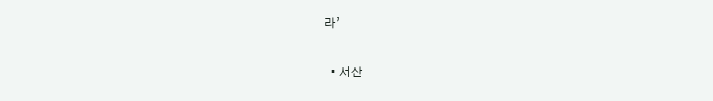라’

  • 서산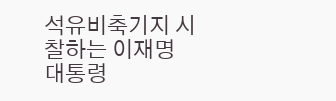석유비축기지 시찰하는 이재명 대통령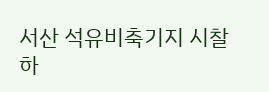서산 석유비축기지 시찰하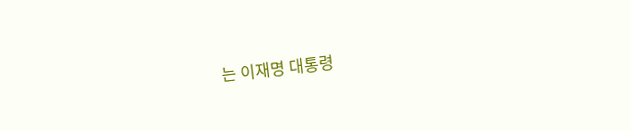는 이재명 대통령